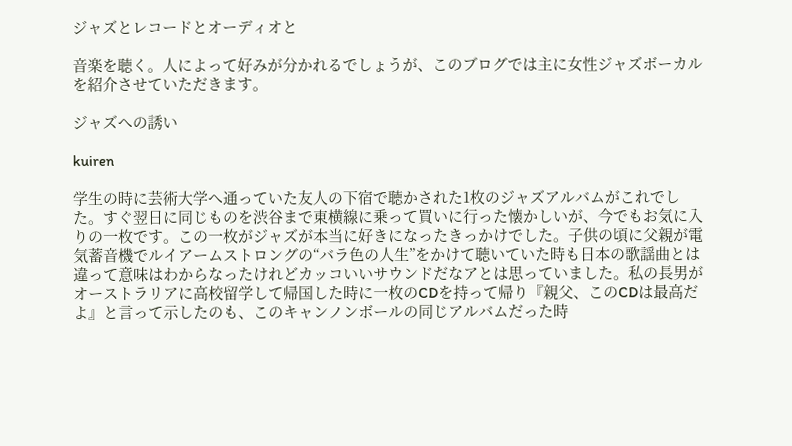ジャズとレコードとオーディオと

音楽を聴く。人によって好みが分かれるでしょうが、このブログでは主に女性ジャズボーカルを紹介させていただきます。

ジャズへの誘い

kuiren

学生の時に芸術大学へ通っていた友人の下宿で聴かされた1枚のジャズアルバムがこれでした。すぐ翌日に同じものを渋谷まで東横線に乗って買いに行った懐かしいが、今でもお気に入りの一枚です。この一枚がジャズが本当に好きになったきっかけでした。子供の頃に父親が電気蓄音機でルイアームストロングの“バラ色の人生”をかけて聴いていた時も日本の歌謡曲とは違って意味はわからなったけれどカッコいいサウンドだなアとは思っていました。私の長男がオーストラリアに高校留学して帰国した時に一枚のCDを持って帰り『親父、このCDは最高だよ』と言って示したのも、このキャンノンボールの同じアルバムだった時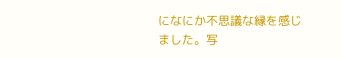になにか不思議な縁を感じました。写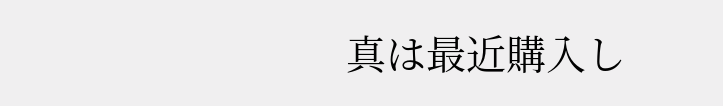真は最近購入し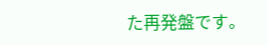た再発盤です。